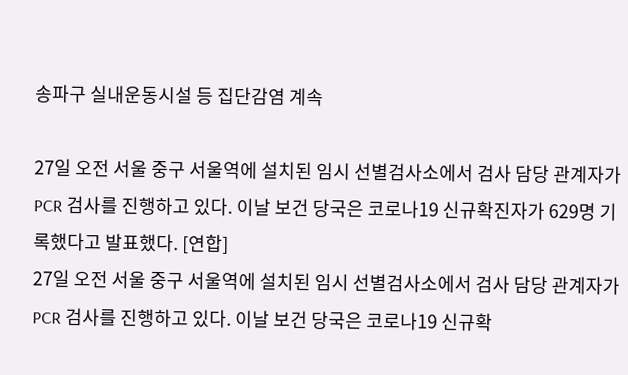송파구 실내운동시설 등 집단감염 계속

27일 오전 서울 중구 서울역에 설치된 임시 선별검사소에서 검사 담당 관계자가 PCR 검사를 진행하고 있다. 이날 보건 당국은 코로나19 신규확진자가 629명 기록했다고 발표했다. [연합]
27일 오전 서울 중구 서울역에 설치된 임시 선별검사소에서 검사 담당 관계자가 PCR 검사를 진행하고 있다. 이날 보건 당국은 코로나19 신규확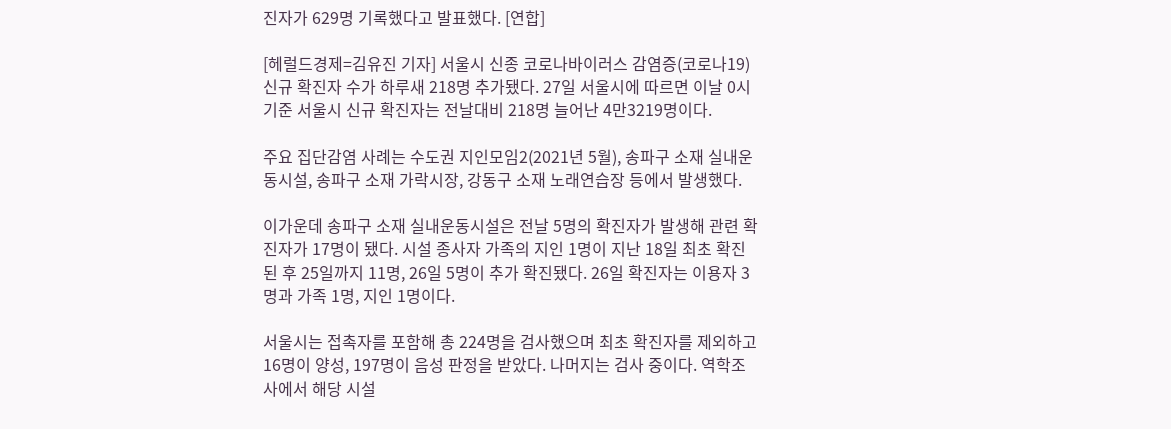진자가 629명 기록했다고 발표했다. [연합]

[헤럴드경제=김유진 기자] 서울시 신종 코로나바이러스 감염증(코로나19) 신규 확진자 수가 하루새 218명 추가됐다. 27일 서울시에 따르면 이날 0시 기준 서울시 신규 확진자는 전날대비 218명 늘어난 4만3219명이다.

주요 집단감염 사례는 수도권 지인모임2(2021년 5월), 송파구 소재 실내운동시설, 송파구 소재 가락시장, 강동구 소재 노래연습장 등에서 발생했다.

이가운데 송파구 소재 실내운동시설은 전날 5명의 확진자가 발생해 관련 확진자가 17명이 됐다. 시설 종사자 가족의 지인 1명이 지난 18일 최초 확진된 후 25일까지 11명, 26일 5명이 추가 확진됐다. 26일 확진자는 이용자 3명과 가족 1명, 지인 1명이다.

서울시는 접촉자를 포함해 총 224명을 검사했으며 최초 확진자를 제외하고 16명이 양성, 197명이 음성 판정을 받았다. 나머지는 검사 중이다. 역학조사에서 해당 시설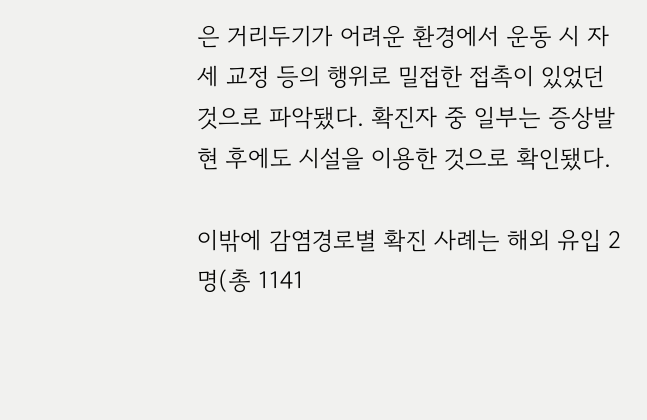은 거리두기가 어려운 환경에서 운동 시 자세 교정 등의 행위로 밀접한 접촉이 있었던 것으로 파악됐다. 확진자 중 일부는 증상발현 후에도 시설을 이용한 것으로 확인됐다.

이밖에 감염경로별 확진 사례는 해외 유입 2명(총 1141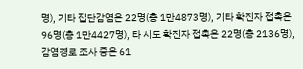명), 기타 집단감염은 22명(총 1만4873명), 기타 확진자 접촉은 96명(총 1만4427명), 타 시도 확진자 접촉은 22명(총 2136명), 감염경로 조사 중은 61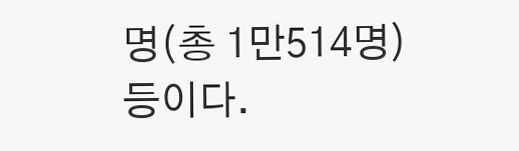명(총 1만514명) 등이다.